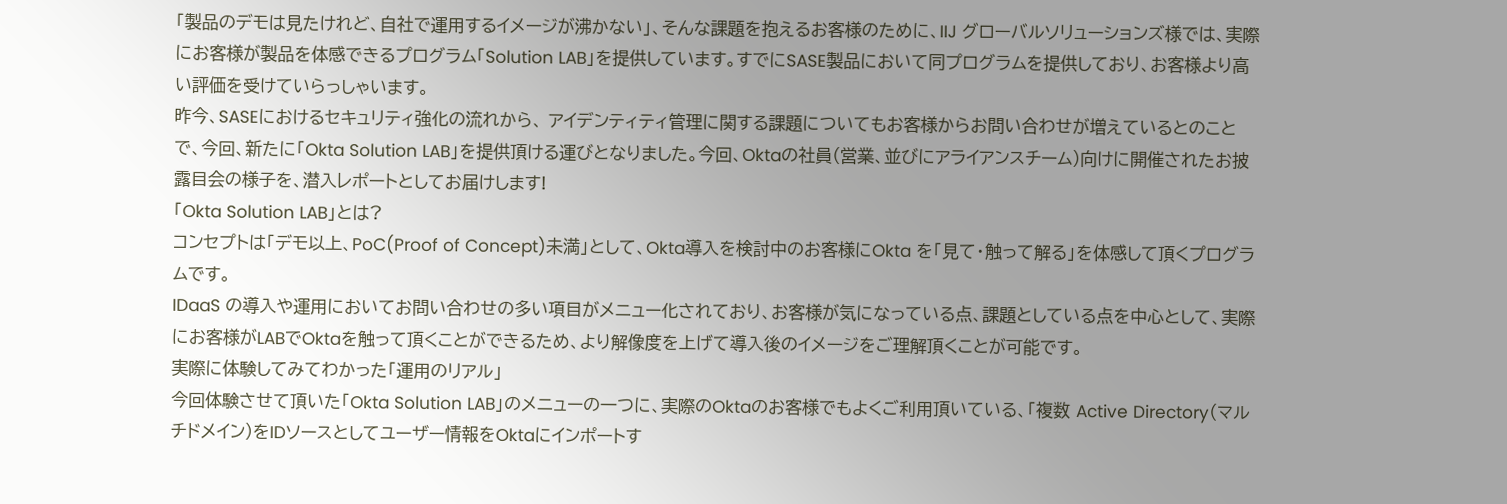「製品のデモは見たけれど、自社で運用するイメージが沸かない」、そんな課題を抱えるお客様のために、IIJ グローバルソリューションズ様では、実際にお客様が製品を体感できるプログラム「Solution LAB」を提供しています。すでにSASE製品において同プログラムを提供しており、お客様より高い評価を受けていらっしゃいます。
昨今、SASEにおけるセキュリティ強化の流れから、 アイデンティティ管理に関する課題についてもお客様からお問い合わせが増えているとのことで、今回、新たに「Okta Solution LAB」を提供頂ける運びとなりました。今回、Oktaの社員(営業、並びにアライアンスチーム)向けに開催されたお披露目会の様子を、潜入レポートとしてお届けします!
「Okta Solution LAB」とは?
コンセプトは「デモ以上、PoC(Proof of Concept)未満」として、Okta導入を検討中のお客様にOkta を「見て・触って解る」を体感して頂くプログラムです。
IDaaS の導入や運用においてお問い合わせの多い項目がメニュー化されており、お客様が気になっている点、課題としている点を中心として、実際にお客様がLABでOktaを触って頂くことができるため、より解像度を上げて導入後のイメージをご理解頂くことが可能です。
実際に体験してみてわかった「運用のリアル」
今回体験させて頂いた「Okta Solution LAB」のメニューの一つに、実際のOktaのお客様でもよくご利用頂いている、「複数 Active Directory(マルチドメイン)をIDソースとしてユーザー情報をOktaにインポートす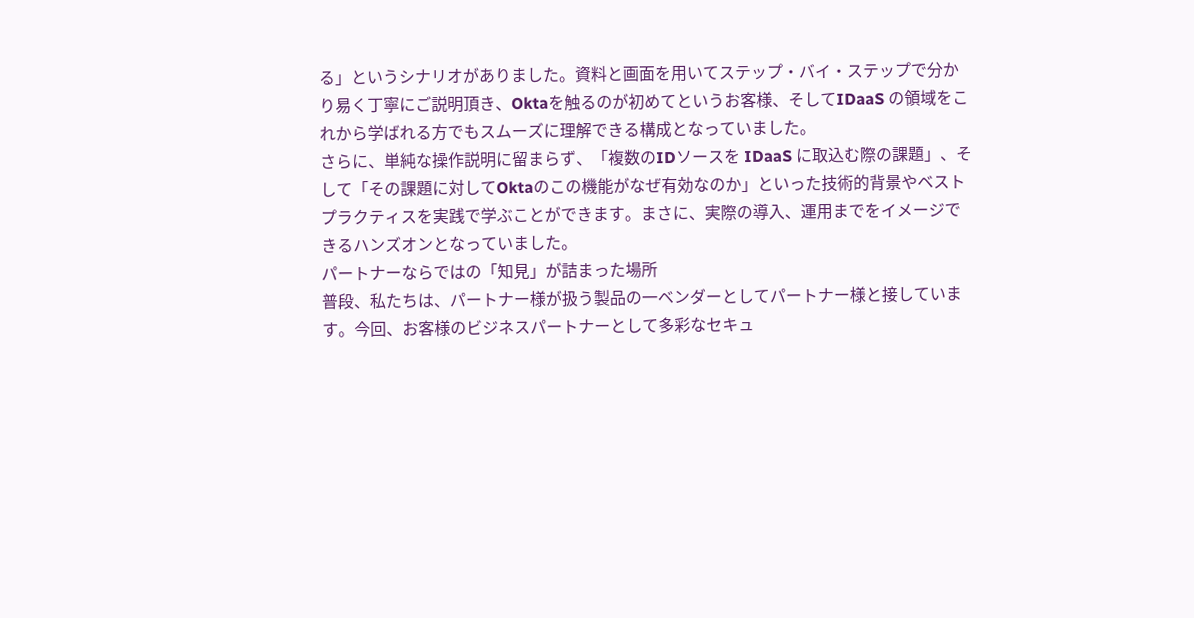る」というシナリオがありました。資料と画面を用いてステップ・バイ・ステップで分かり易く丁寧にご説明頂き、Oktaを触るのが初めてというお客様、そしてIDaaS の領域をこれから学ばれる方でもスムーズに理解できる構成となっていました。
さらに、単純な操作説明に留まらず、「複数のIDソースを IDaaS に取込む際の課題」、そして「その課題に対してOktaのこの機能がなぜ有効なのか」といった技術的背景やベストプラクティスを実践で学ぶことができます。まさに、実際の導入、運用までをイメージできるハンズオンとなっていました。
パートナーならではの「知見」が詰まった場所
普段、私たちは、パートナー様が扱う製品の一ベンダーとしてパートナー様と接しています。今回、お客様のビジネスパートナーとして多彩なセキュ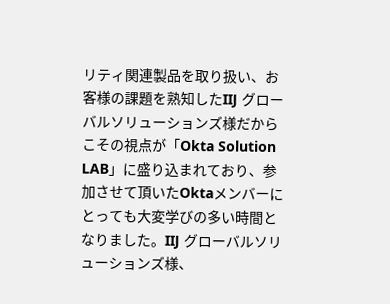リティ関連製品を取り扱い、お客様の課題を熟知したIIJ グローバルソリューションズ様だからこその視点が「Okta Solution LAB」に盛り込まれており、参加させて頂いたOktaメンバーにとっても大変学びの多い時間となりました。IIJ グローバルソリューションズ様、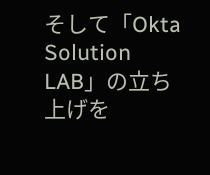そして「Okta Solution LAB」の立ち上げを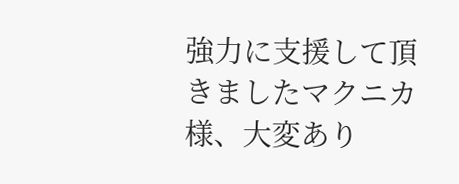強力に支援して頂きましたマクニカ様、大変あり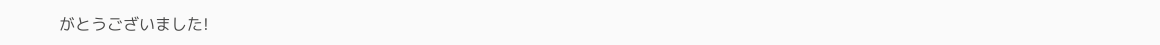がとうございました!